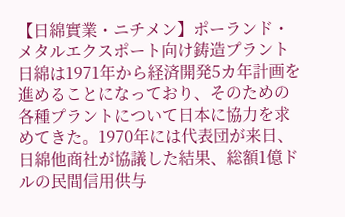【日綿實業・ニチメン】ポーランド・メタルエクスポート向け鋳造プラント
日綿は1971年から経済開発5カ年計画を進めることになっており、そのための各種プラントについて日本に協力を求めてきた。1970年には代表団が来日、日綿他商社が協議した結果、総額1億ドルの民間信用供与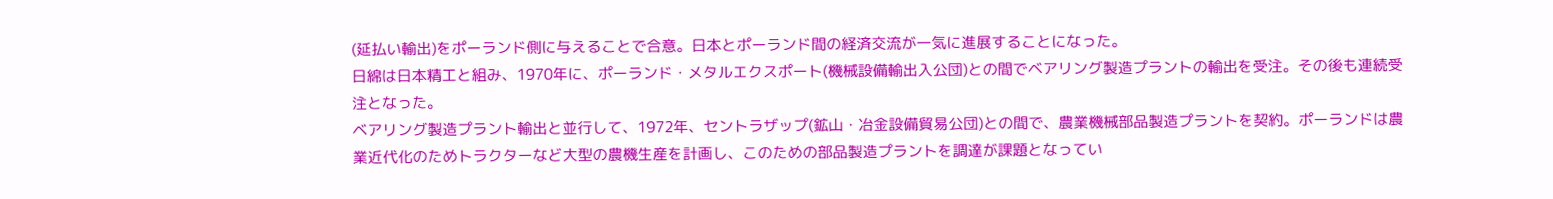(延払い輸出)をポーランド側に与えることで合意。日本とポーランド間の経済交流が一気に進展することになった。
日綿は日本精工と組み、1970年に、ポーランド・メタルエクスポート(機械設備輸出入公団)との間でベアリング製造プラントの輸出を受注。その後も連続受注となった。
ベアリング製造プラント輸出と並行して、1972年、セントラザップ(鉱山・冶金設備貿易公団)との間で、農業機械部品製造プラントを契約。ポーランドは農業近代化のためトラクターなど大型の農機生産を計画し、このための部品製造プラントを調達が課題となってい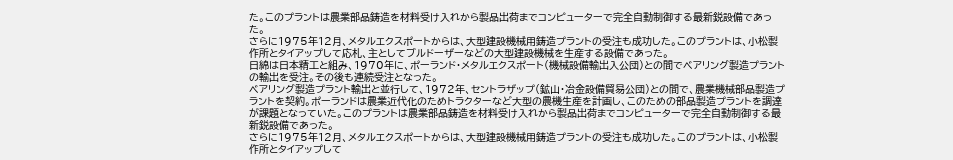た。このプラントは農業部品鋳造を材料受け入れから製品出荷までコンピューターで完全自動制御する最新鋭設備であった。
さらに1975年12月、メタルエクスポートからは、大型建設機械用鋳造プラントの受注も成功した。このプラントは、小松製作所とタイアップして応札、主としてブルドーザーなどの大型建設機械を生産する設備であった。
日綿は日本精工と組み、1970年に、ポーランド・メタルエクスポート(機械設備輸出入公団)との間でベアリング製造プラントの輸出を受注。その後も連続受注となった。
ベアリング製造プラント輸出と並行して、1972年、セントラザップ(鉱山・冶金設備貿易公団)との間で、農業機械部品製造プラントを契約。ポーランドは農業近代化のためトラクターなど大型の農機生産を計画し、このための部品製造プラントを調達が課題となっていた。このプラントは農業部品鋳造を材料受け入れから製品出荷までコンピューターで完全自動制御する最新鋭設備であった。
さらに1975年12月、メタルエクスポートからは、大型建設機械用鋳造プラントの受注も成功した。このプラントは、小松製作所とタイアップして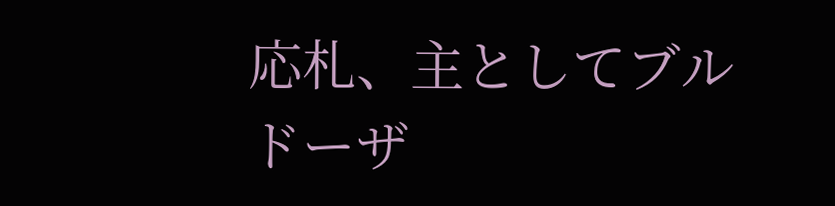応札、主としてブルドーザ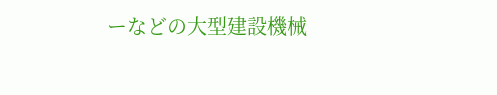ーなどの大型建設機械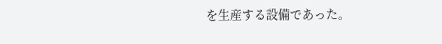を生産する設備であった。